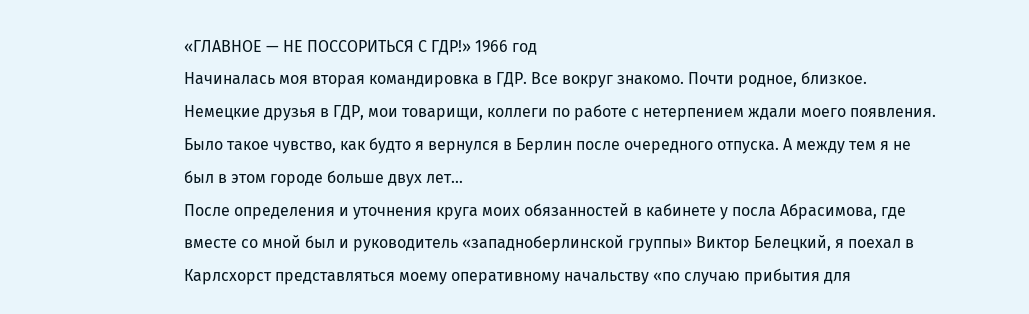«ГЛАВНОЕ — НЕ ПОССОРИТЬСЯ С ГДР!» 1966 год
Начиналась моя вторая командировка в ГДР. Все вокруг знакомо. Почти родное, близкое. Немецкие друзья в ГДР, мои товарищи, коллеги по работе с нетерпением ждали моего появления. Было такое чувство, как будто я вернулся в Берлин после очередного отпуска. А между тем я не был в этом городе больше двух лет…
После определения и уточнения круга моих обязанностей в кабинете у посла Абрасимова, где вместе со мной был и руководитель «западноберлинской группы» Виктор Белецкий, я поехал в Карлсхорст представляться моему оперативному начальству «по случаю прибытия для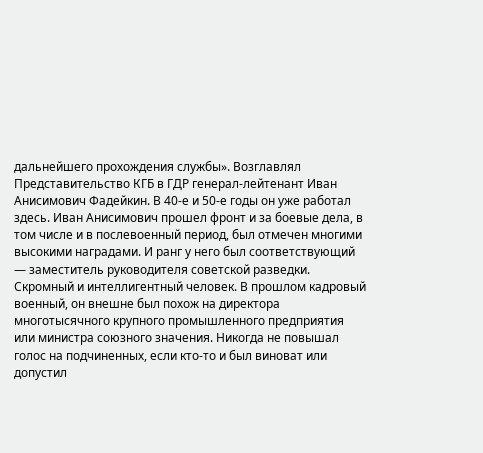дальнейшего прохождения службы». Возглавлял Представительство КГБ в ГДР генерал-лейтенант Иван Анисимович Фадейкин. В 40-е и 50-е годы он уже работал здесь. Иван Анисимович прошел фронт и за боевые дела, в том числе и в послевоенный период, был отмечен многими высокими наградами. И ранг у него был соответствующий — заместитель руководителя советской разведки. Скромный и интеллигентный человек. В прошлом кадровый военный, он внешне был похож на директора многотысячного крупного промышленного предприятия или министра союзного значения. Никогда не повышал голос на подчиненных, если кто-то и был виноват или допустил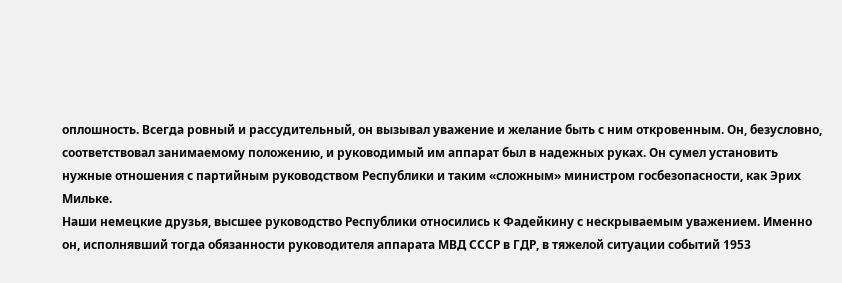оплошность. Всегда ровный и рассудительный, он вызывал уважение и желание быть с ним откровенным. Он, безусловно, соответствовал занимаемому положению, и руководимый им аппарат был в надежных руках. Он сумел установить нужные отношения с партийным руководством Республики и таким «сложным» министром госбезопасности, как Эрих Мильке.
Наши немецкие друзья, высшее руководство Республики относились к Фадейкину с нескрываемым уважением. Именно он, исполнявший тогда обязанности руководителя аппарата МВД СССР в ГДР, в тяжелой ситуации событий 1953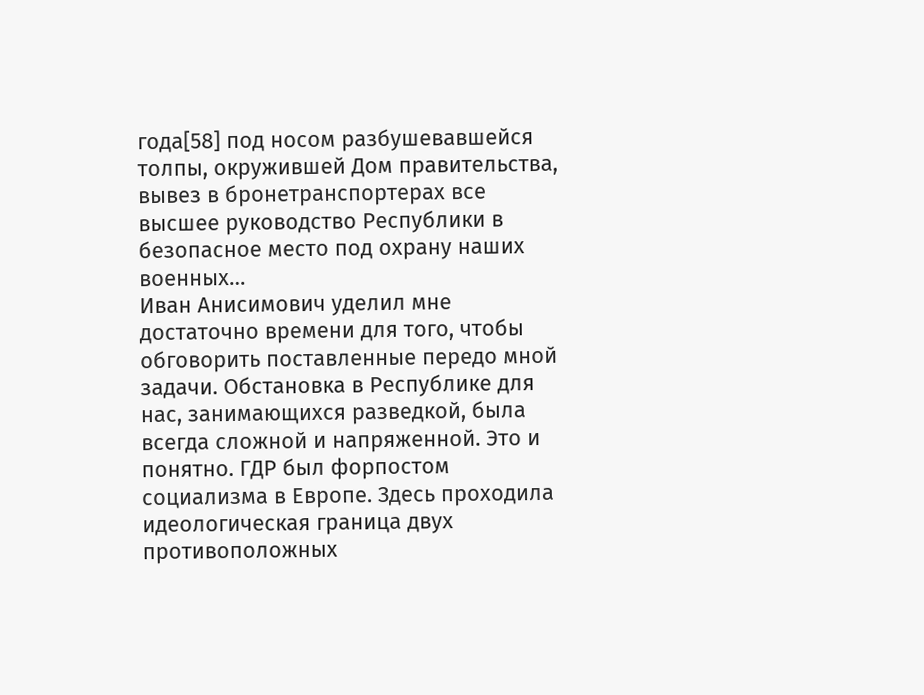года[58] под носом разбушевавшейся толпы, окружившей Дом правительства, вывез в бронетранспортерах все высшее руководство Республики в безопасное место под охрану наших военных…
Иван Анисимович уделил мне достаточно времени для того, чтобы обговорить поставленные передо мной задачи. Обстановка в Республике для нас, занимающихся разведкой, была всегда сложной и напряженной. Это и понятно. ГДР был форпостом социализма в Европе. Здесь проходила идеологическая граница двух противоположных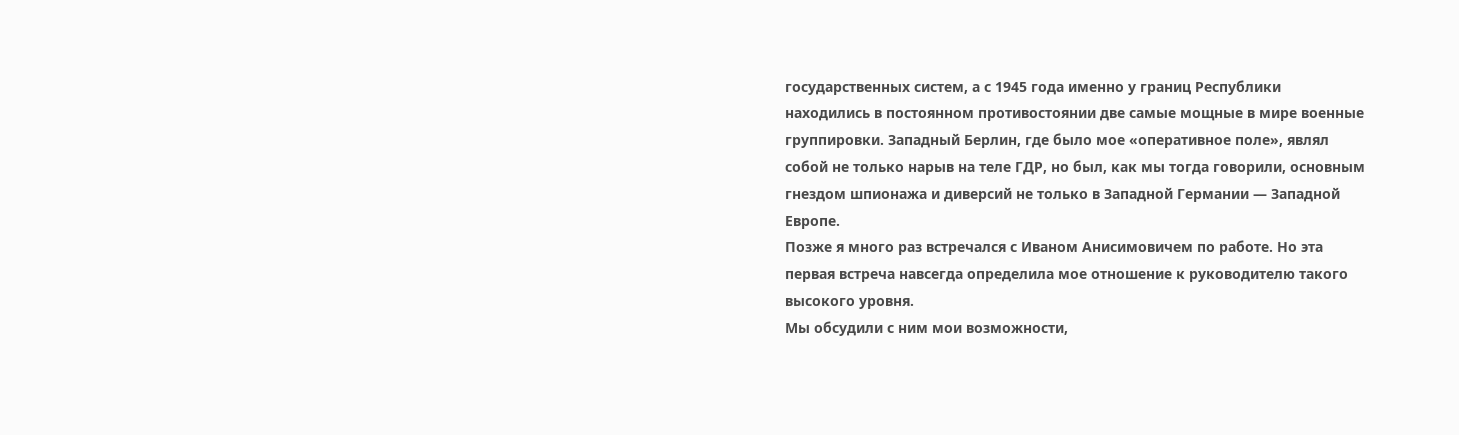государственных систем, а с 1945 года именно у границ Республики находились в постоянном противостоянии две самые мощные в мире военные группировки. Западный Берлин, где было мое «оперативное поле», являл собой не только нарыв на теле ГДР, но был, как мы тогда говорили, основным гнездом шпионажа и диверсий не только в Западной Германии — Западной Европе.
Позже я много раз встречался с Иваном Анисимовичем по работе. Но эта первая встреча навсегда определила мое отношение к руководителю такого высокого уровня.
Мы обсудили с ним мои возможности,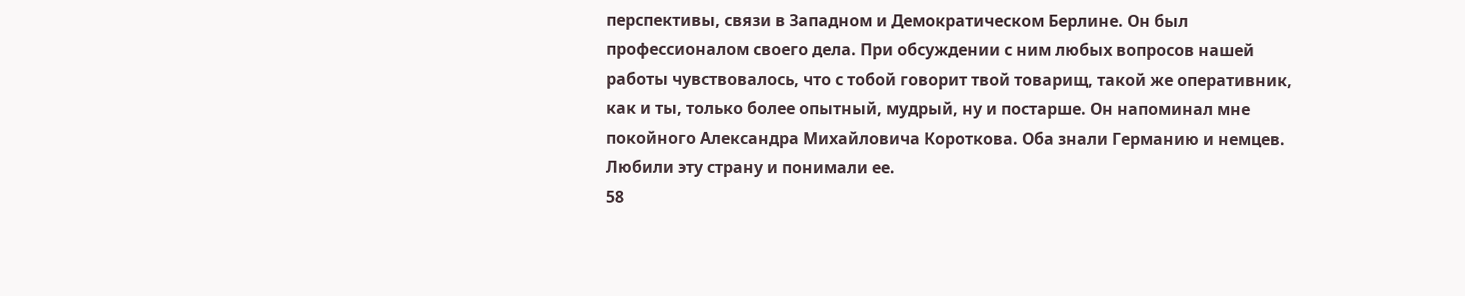перспективы, связи в Западном и Демократическом Берлине. Он был профессионалом своего дела. При обсуждении с ним любых вопросов нашей работы чувствовалось, что с тобой говорит твой товарищ, такой же оперативник, как и ты, только более опытный, мудрый, ну и постарше. Он напоминал мне покойного Александра Михайловича Короткова. Оба знали Германию и немцев. Любили эту страну и понимали ее.
58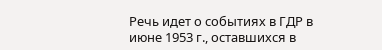Речь идет о событиях в ГДР в июне 1953 г., оставшихся в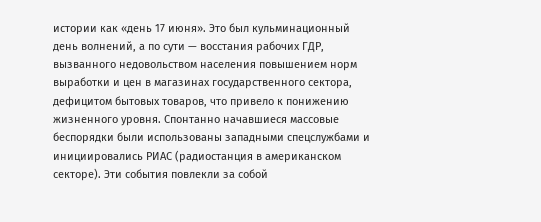истории как «день 17 июня». Это был кульминационный день волнений, а по сути — восстания рабочих ГДР, вызванного недовольством населения повышением норм выработки и цен в магазинах государственного сектора, дефицитом бытовых товаров, что привело к понижению жизненного уровня. Спонтанно начавшиеся массовые беспорядки были использованы западными спецслужбами и инициировались РИАС (радиостанция в американском секторе). Эти события повлекли за собой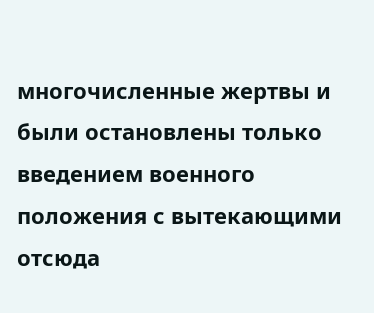многочисленные жертвы и были остановлены только введением военного положения с вытекающими отсюда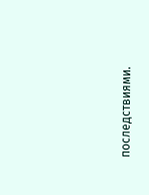последствиями.